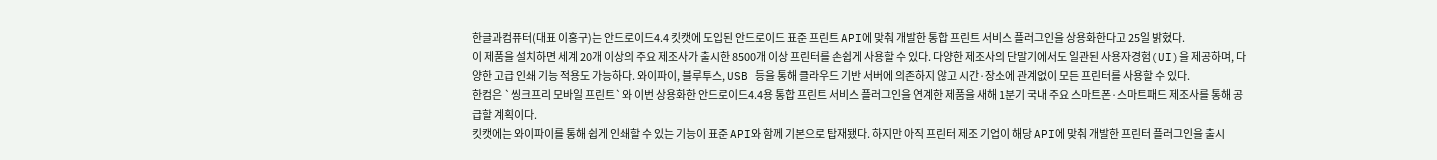한글과컴퓨터(대표 이홍구)는 안드로이드4.4 킷캣에 도입된 안드로이드 표준 프린트 API에 맞춰 개발한 통합 프린트 서비스 플러그인을 상용화한다고 25일 밝혔다.
이 제품을 설치하면 세계 20개 이상의 주요 제조사가 출시한 8500개 이상 프린터를 손쉽게 사용할 수 있다. 다양한 제조사의 단말기에서도 일관된 사용자경험(UI)을 제공하며, 다양한 고급 인쇄 기능 적용도 가능하다. 와이파이, 블루투스, USB 등을 통해 클라우드 기반 서버에 의존하지 않고 시간·장소에 관계없이 모든 프린터를 사용할 수 있다.
한컴은 `씽크프리 모바일 프린트`와 이번 상용화한 안드로이드4.4용 통합 프린트 서비스 플러그인을 연계한 제품을 새해 1분기 국내 주요 스마트폰·스마트패드 제조사를 통해 공급할 계획이다.
킷캣에는 와이파이를 통해 쉽게 인쇄할 수 있는 기능이 표준 API와 함께 기본으로 탑재됐다. 하지만 아직 프린터 제조 기업이 해당 API에 맞춰 개발한 프린터 플러그인을 출시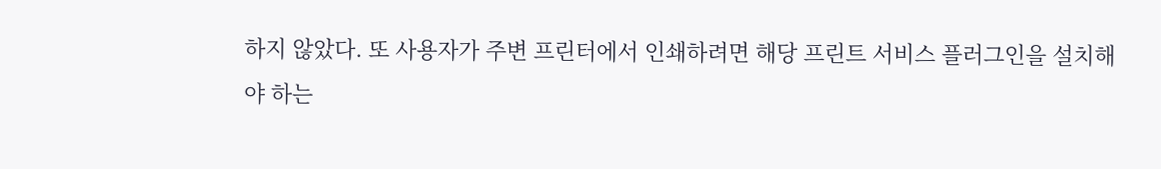하지 않았다. 또 사용자가 주변 프린터에서 인쇄하려면 해당 프린트 서비스 플러그인을 설치해야 하는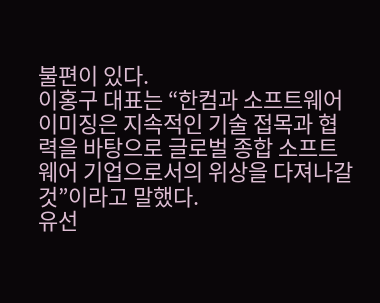불편이 있다.
이홍구 대표는 “한컴과 소프트웨어이미징은 지속적인 기술 접목과 협력을 바탕으로 글로벌 종합 소프트웨어 기업으로서의 위상을 다져나갈 것”이라고 말했다.
유선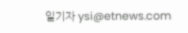일기자 ysi@etnews.com